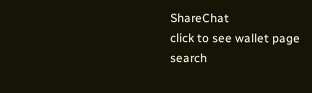ShareChat
click to see wallet page
search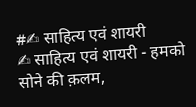#✍ साहित्य एवं शायरी
✍ साहित्य एवं शायरी - हमको सोने की क़लम,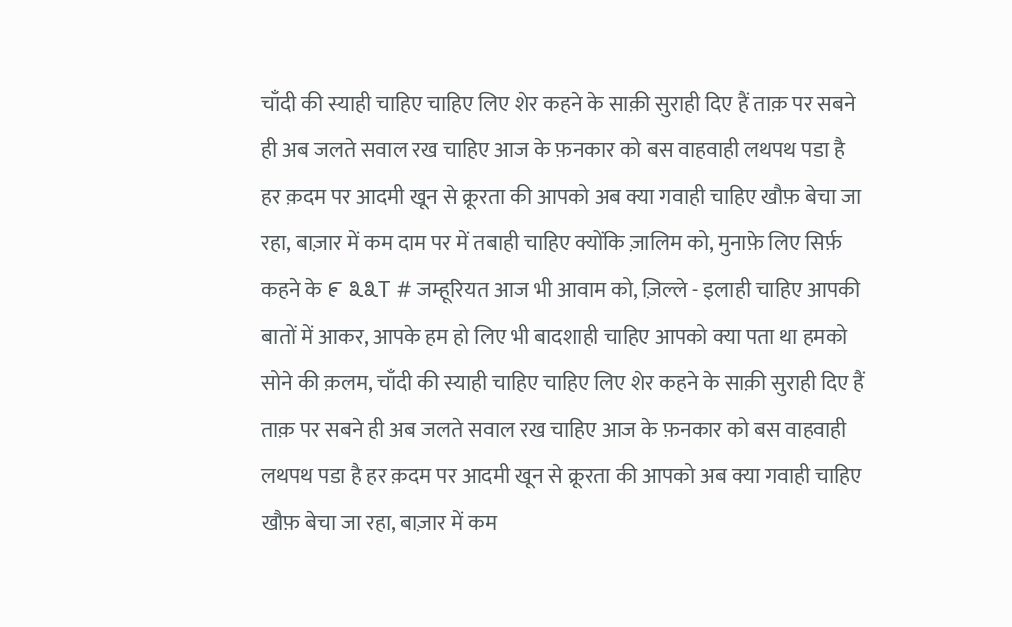चाँदी की स्याही चाहिए चाहिए लिए शेर कहने के साक़ी सुराही दिए हैं ताक़ पर सबने ही अब जलते सवाल रख चाहिए आज के फ़नकार को बस वाहवाही लथपथ पडा है हर क़दम पर आदमी खून से क्रूरता की आपको अब क्या गवाही चाहिए खौफ़ बेचा जा रहा, बाज़ार में कम दाम पर में तबाही चाहिए क्योंकि ज़ालिम को, मुनाफ़े लिए सिर्फ़ कहने के ೯ ೩೩T # जम्हूरियत आज भी आवाम को, ज़िल्ले - इलाही चाहिए आपकी बातों में आकर, आपके हम हो लिए भी बादशाही चाहिए आपको क्या पता था हमको सोने की क़लम, चाँदी की स्याही चाहिए चाहिए लिए शेर कहने के साक़ी सुराही दिए हैं ताक़ पर सबने ही अब जलते सवाल रख चाहिए आज के फ़नकार को बस वाहवाही लथपथ पडा है हर क़दम पर आदमी खून से क्रूरता की आपको अब क्या गवाही चाहिए खौफ़ बेचा जा रहा, बाज़ार में कम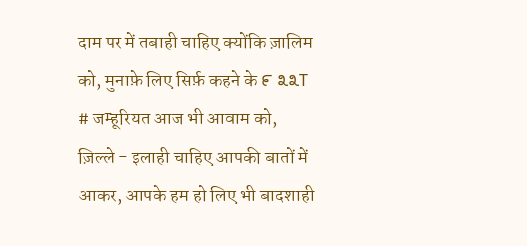दाम पर में तबाही चाहिए क्योंकि ज़ालिम को, मुनाफ़े लिए सिर्फ़ कहने के ೯ ೩೩T # जम्हूरियत आज भी आवाम को, ज़िल्ले - इलाही चाहिए आपकी बातों में आकर, आपके हम हो लिए भी बादशाही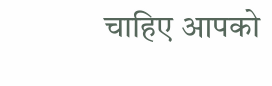चाहिए आपको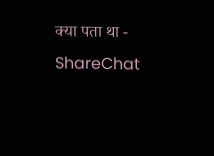क्या पता था - ShareChat